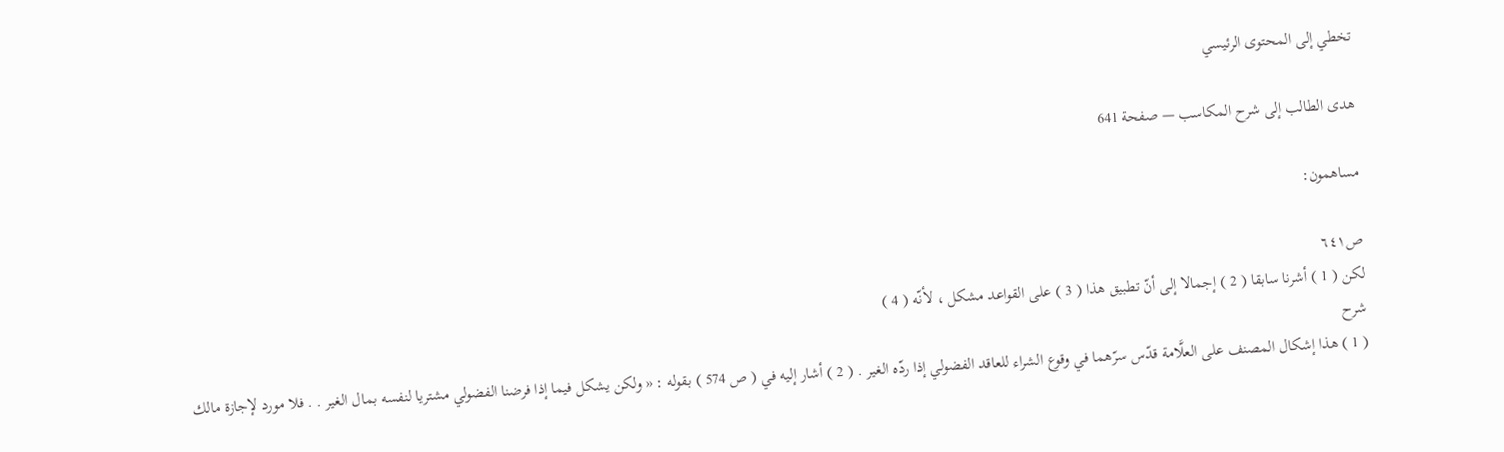تخطي إلى المحتوى الرئيسي

هدى الطالب إلى شرح المكاسب — صفحة 641

مساهمون:

ص٦٤١
لكن ( 1 ) أشرنا سابقا ( 2 ) إجمالا إلى أنّ تطبيق هذا ( 3 ) على القواعد مشكل ، لأنّه ( 4 )
شرح
( 1 ) هذا إشكال المصنف على العلَّامة قدّس سرّهما في وقوع الشراء للعاقد الفضولي إذا ردّه الغير . ( 2 ) أشار إليه في ( ص 574 ) بقوله : « ولكن يشكل فيما إذا فرضنا الفضولي مشتريا لنفسه بمال الغير . . فلا مورد لإجازة مالك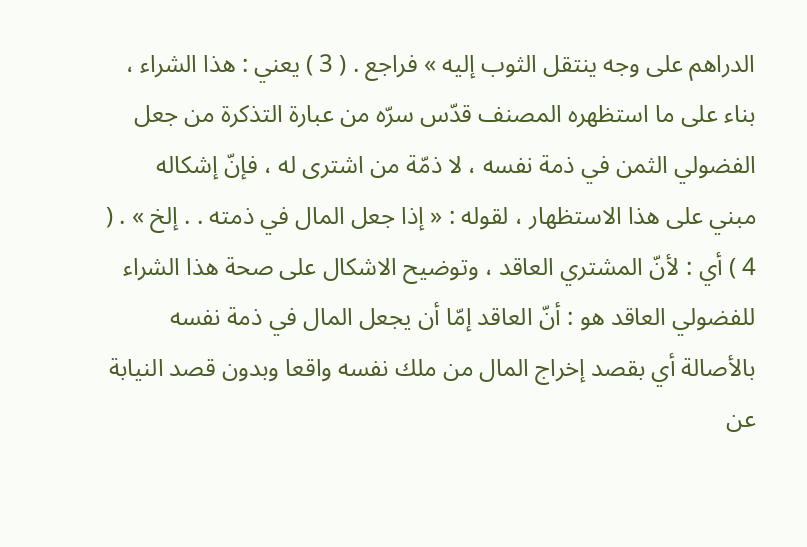الدراهم على وجه ينتقل الثوب إليه » فراجع . ( 3 ) يعني : هذا الشراء ، بناء على ما استظهره المصنف قدّس سرّه من عبارة التذكرة من جعل الفضولي الثمن في ذمة نفسه ، لا ذمّة من اشترى له ، فإنّ إشكاله مبني على هذا الاستظهار ، لقوله : « إذا جعل المال في ذمته . . إلخ » . ( 4 ) أي : لأنّ المشتري العاقد ، وتوضيح الاشكال على صحة هذا الشراء للفضولي العاقد هو : أنّ العاقد إمّا أن يجعل المال في ذمة نفسه بالأصالة أي بقصد إخراج المال من ملك نفسه واقعا وبدون قصد النيابة عن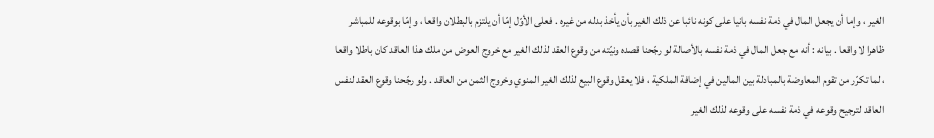الغير ، وإما أن يجعل المال في ذمة نفسه بانيا على كونه نائبا عن ذلك الغير بأن يأخذ بدله من غيره . فعلى الأوّل إمّا أن يلتزم بالبطلان واقعا ، وإمّا بوقوعه للمباشر ظاهرا لا واقعا . بيانه : أنه مع جعل المال في ذمة نفسه بالأصالة لو رجّحنا قصده ونيّته من وقوع العقد لذلك الغير مع خروج العوض من ملك هذا العاقد كان باطلا واقعا ، لما تكرّر من تقوم المعاوضة بالمبادلة بين المالين في إضافة الملكية ، فلا يعقل وقوع البيع لذلك الغير المنوي وخروج الثمن من العاقد . ولو رجّحنا وقوع العقد لنفس العاقد لترجيح وقوعه في ذمة نفسه على وقوعه لذلك الغير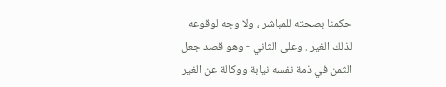حكمنا بصحته للمباشر ، ولا وجه لوقوعه لذلك الغير . وعلى الثاني - وهو قصد جعل الثمن في ذمة نفسه نيابة ووكالة عن الغير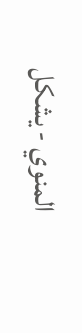المنوي - يشكل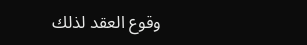وقوع العقد لذلك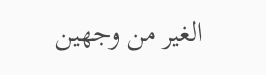الغير من وجهين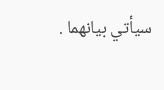سيأتي بيانهما .